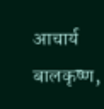आचार्य बालकृष्ण,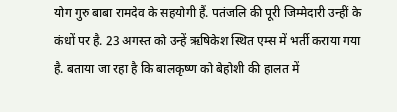योग गुरु बाबा रामदेव के सहयोगी हैं. पतंजलि की पूरी जिम्मेदारी उन्हीं के कंधों पर है. 23 अगस्त को उन्हें ऋषिकेश स्थित एम्स में भर्ती कराया गया है. बताया जा रहा है कि बालकृष्ण को बेहोशी की हालत में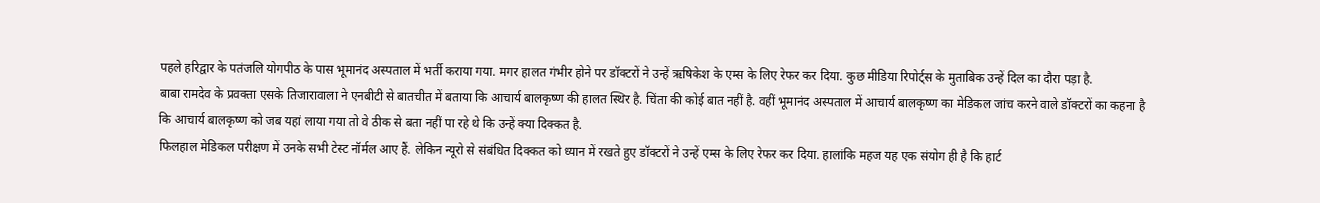पहले हरिद्वार के पतंजलि योगपीठ के पास भूमानंद अस्पताल में भर्ती कराया गया. मगर हालत गंभीर होने पर डॉक्टरों ने उन्हें ऋषिकेश के एम्स के लिए रेफर कर दिया. कुछ मीडिया रिपोर्ट्स के मुताबिक उन्हें दिल का दौरा पड़ा है.
बाबा रामदेव के प्रवक्ता एसके तिजारावाला ने एनबीटी से बातचीत में बताया कि आचार्य बालकृष्ण की हालत स्थिर है. चिंता की कोई बात नहीं है. वहीं भूमानंद अस्पताल में आचार्य बालकृष्ण का मेडिकल जांच करने वाले डॉक्टरों का कहना है कि आचार्य बालकृष्ण को जब यहां लाया गया तो वे ठीक से बता नहीं पा रहे थे कि उन्हें क्या दिक्कत है.
फिलहाल मेडिकल परीक्षण में उनके सभी टेस्ट नॉर्मल आए हैं. लेकिन न्यूरो से संबंधित दिक्कत को ध्यान में रखते हुए डॉक्टरों ने उन्हें एम्स के लिए रेफर कर दिया. हालांकि महज यह एक संयोग ही है कि हार्ट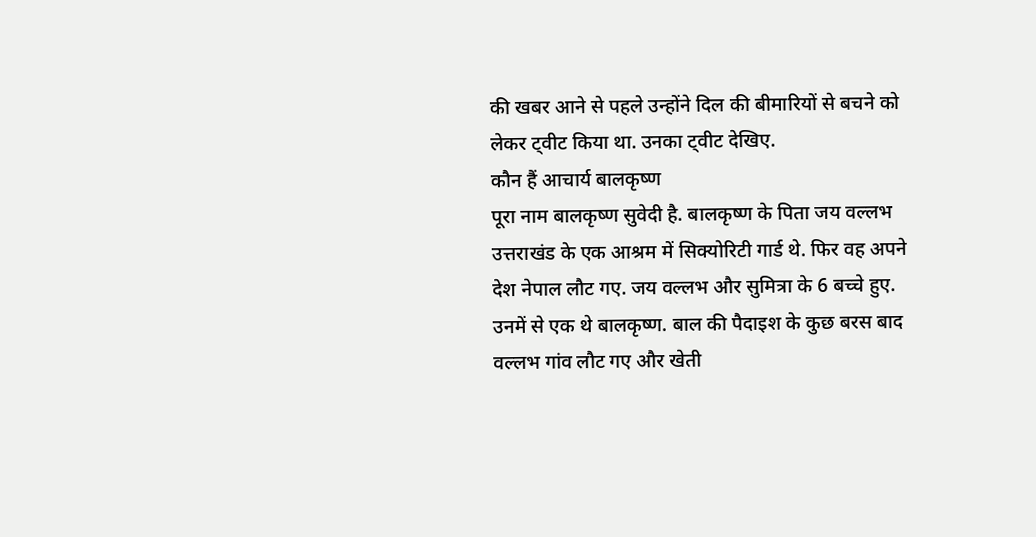की खबर आने से पहले उन्होंने दिल की बीमारियों से बचने को लेकर ट्वीट किया था. उनका ट्वीट देखिए.
कौन हैं आचार्य बालकृष्ण
पूरा नाम बालकृष्ण सुवेदी है. बालकृष्ण के पिता जय वल्लभ उत्तराखंड के एक आश्रम में सिक्योरिटी गार्ड थे. फिर वह अपने देश नेपाल लौट गए. जय वल्लभ और सुमित्रा के 6 बच्चे हुए. उनमें से एक थे बालकृष्ण. बाल की पैदाइश के कुछ बरस बाद वल्लभ गांव लौट गए और खेती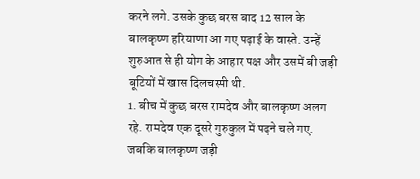करने लगे. उसके कुछ बरस बाद 12 साल के बालकृष्ण हरियाणा आ गए पढ़ाई के वास्ते. उन्हें शुरुआत से ही योग के आहार पक्ष और उसमें बी जड़ी बूटियों में खास दिलचस्पी थी.
1. बीच में कुछ बरस रामदेव और बालकृष्ण अलग रहे. रामदेव एक दूसरे गुरुकुल में पढ़ने चले गए. जबकि बालकृष्ण जड़ी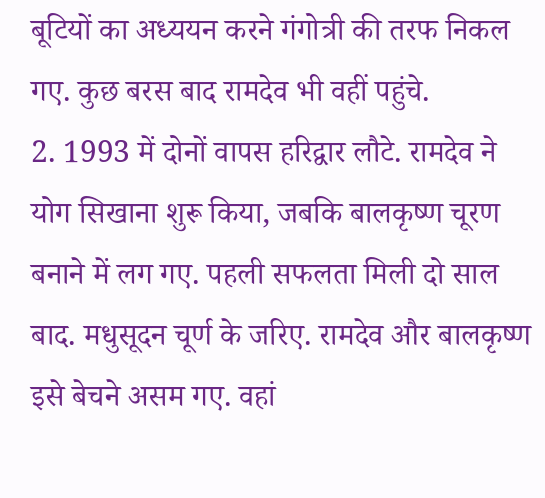बूटियों का अध्ययन करने गंगोत्री की तरफ निकल गए. कुछ बरस बाद रामदेव भी वहीं पहुंचे.
2. 1993 में दोनों वापस हरिद्वार लौटे. रामदेव ने योग सिखाना शुरू किया, जबकि बालकृष्ण चूरण बनाने में लग गए. पहली सफलता मिली दो साल बाद. मधुसूदन चूर्ण के जरिए. रामदेव और बालकृष्ण इसे बेचने असम गए. वहां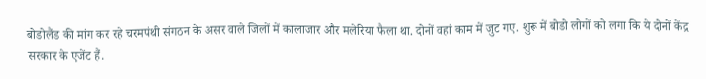बोडोलैंड की मांग कर रहे चरमपंथी संगठन के असर वाले जिलों में कालाजार और मलेरिया फैला था. दोनों वहां काम में जुट गए. शुरू में बोडो लोगों को लगा कि ये दोनों केंद्र सरकार के एजेंट हैं.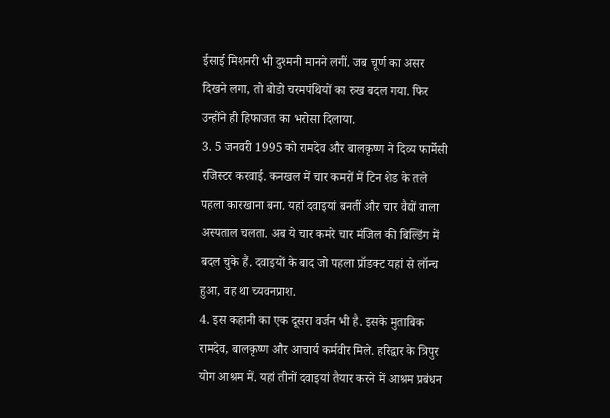ईसाई मिशनरी भी दुश्मनी मानने लगीं. जब चूर्ण का असर दिखने लगा, तो बोडो चरमपंथियों का रुख बदल गया. फिर उन्होंने ही हिफाजत का भरोसा दिलाया.
3. 5 जनवरी 1995 को रामदेव और बालकृष्ण ने दिव्य फार्मेसी रजिस्टर करवाई. कनखल में चार कमरों में टिन शेड के तले पहला कारखाना बना. यहां दवाइयां बनतीं और चार वैद्यों वाला अस्पताल चलता. अब ये चार कमरे चार मंजिल की बिल्डिंग में बदल चुके हैं. दवाइयों के बाद जो पहला प्रॉडक्ट यहां से लॉन्च हुआ, वह था च्यवनप्राश.
4. इस कहानी का एक दूसरा वर्जन भी है. इसके मुताबिक रामदेव, बालकृष्ण और आचार्य कर्मवीर मिले. हरिद्वार के त्रिपुर योग आश्रम में. यहां तीनों दवाइयां तैयार करने में आश्रम प्रबंधन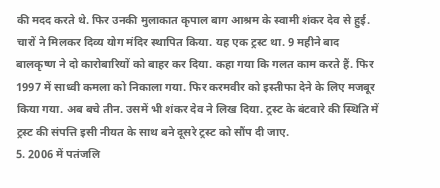की मदद करते थे. फिर उनकी मुलाकात कृपाल बाग आश्रम के स्वामी शंकर देव से हुई. चारों ने मिलकर दिव्य योग मंदिर स्थापित किया. यह एक ट्रस्ट था. 9 महीने बाद बालकृष्ण ने दो कारोबारियों को बाहर कर दिया. कहा गया कि गलत काम करते हैं. फिर 1997 में साध्वी कमला को निकाला गया. फिर करमवीर को इस्तीफा देने के लिए मजबूर किया गया. अब बचे तीन. उसमें भी शंकर देव ने लिख दिया. ट्रस्ट के बंटवारे की स्थिति में ट्रस्ट की संपत्ति इसी नीयत के साथ बने दूसरे ट्रस्ट को सौंप दी जाए.
5. 2006 में पतंजलि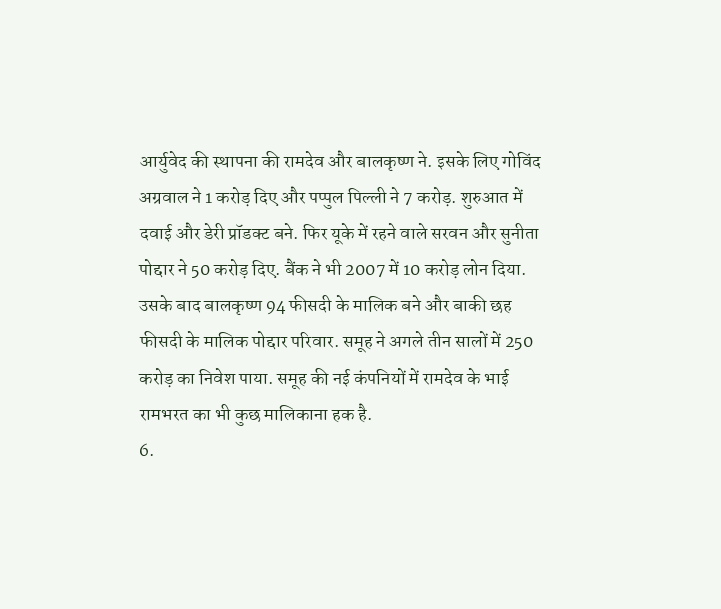आर्युवेद की स्थापना की रामदेव और बालकृष्ण ने. इसके लिए गोविंद अग्रवाल ने 1 करोड़ दिए और पप्पुल पिल्ली ने 7 करोड़. शुरुआत में दवाई और डेरी प्रॉडक्ट बने. फिर यूके में रहने वाले सरवन और सुनीता पोद्दार ने 50 करोड़ दिए. बैंक ने भी 2007 में 10 करोड़ लोन दिया. उसके बाद बालकृष्ण 94 फीसदी के मालिक बने और बाकी छह फीसदी के मालिक पोद्दार परिवार. समूह ने अगले तीन सालों में 250 करोड़ का निवेश पाया. समूह की नई कंपनियों में रामदेव के भाई रामभरत का भी कुछ मालिकाना हक है.
6.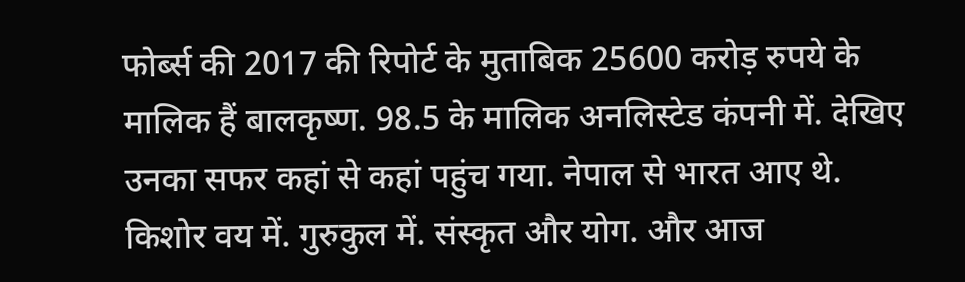फोर्ब्स की 2017 की रिपोर्ट के मुताबिक 25600 करोड़ रुपये के मालिक हैं बालकृष्ण. 98.5 के मालिक अनलिस्टेड कंपनी में. देखिए उनका सफर कहां से कहां पहुंच गया. नेपाल से भारत आए थे. किशोर वय में. गुरुकुल में. संस्कृत और योग. और आज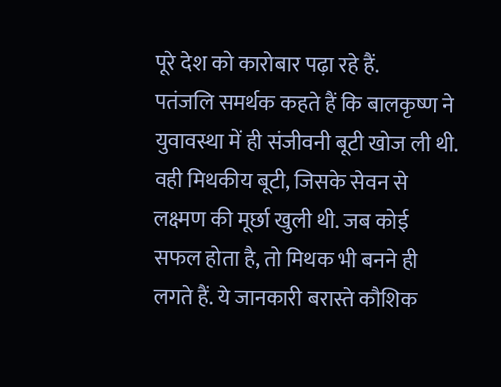पूरे देश को कारोबार पढ़ा रहे हैं.
पतंजलि समर्थक कहते हैं कि बालकृष्ण ने युवावस्था में ही संजीवनी बूटी खोज ली थी. वही मिथकीय बूटी, जिसके सेवन से लक्ष्मण की मूर्छा खुली थी. जब कोई सफल होता है, तो मिथक भी बनने ही लगते हैं. ये जानकारी बरास्ते कौशिक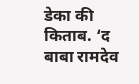डेका की किताब. ‘द बाबा रामदेव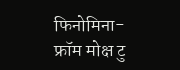फिनोमिना- फ्रॉम मोक्ष टु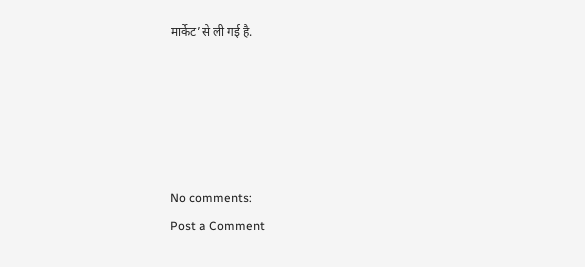मार्केट’से ली गई है.





No comments:
Post a Comment